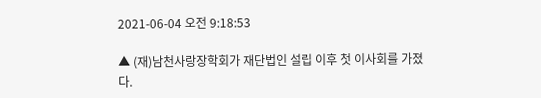2021-06-04 오전 9:18:53

▲ (재)남천사랑장학회가 재단법인 설립 이후 첫 이사회를 가졌다.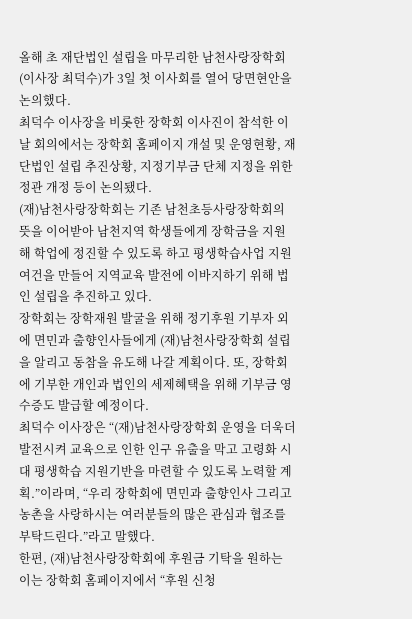올해 초 재단법인 설립을 마무리한 남천사랑장학회(이사장 최덕수)가 3일 첫 이사회를 열어 당면현안을 논의했다.
최덕수 이사장을 비롯한 장학회 이사진이 참석한 이날 회의에서는 장학회 홈페이지 개설 및 운영현황, 재단법인 설립 추진상황, 지정기부금 단체 지정을 위한 정관 개정 등이 논의됐다.
(재)남천사랑장학회는 기존 남천초등사랑장학회의 뜻을 이어받아 남천지역 학생들에게 장학금을 지원해 학업에 정진할 수 있도록 하고 평생학습사업 지원여건을 만들어 지역교육 발전에 이바지하기 위해 법인 설립을 추진하고 있다.
장학회는 장학재원 발굴을 위해 정기후원 기부자 외에 면민과 출향인사들에게 (재)남천사랑장학회 설립을 알리고 동참을 유도해 나갈 계획이다. 또, 장학회에 기부한 개인과 법인의 세제혜택을 위해 기부금 영수증도 발급할 예정이다.
최덕수 이사장은 “(재)남천사랑장학회 운영을 더욱더 발전시켜 교육으로 인한 인구 유출을 막고 고령화 시대 평생학습 지원기반을 마련할 수 있도록 노력할 계획.”이라며, “우리 장학회에 면민과 출향인사 그리고 농촌을 사랑하시는 여러분들의 많은 관심과 협조를 부탁드린다.”라고 말했다.
한편, (재)남천사랑장학회에 후원금 기탁을 원하는 이는 장학회 홈페이지에서 “후원 신청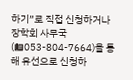하기”로 직접 신청하거나 장학회 사무국(☎053-804-7664)을 통해 유선으로 신청하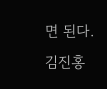면 된다.
김진홍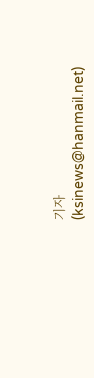기자 (ksinews@hanmail.net)